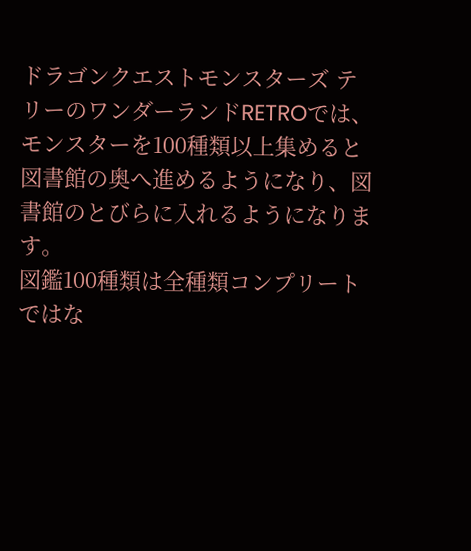ドラゴンクエストモンスターズ テリーのワンダーランドRETROでは、モンスターを100種類以上集めると図書館の奥へ進めるようになり、図書館のとびらに入れるようになります。
図鑑100種類は全種類コンプリートではな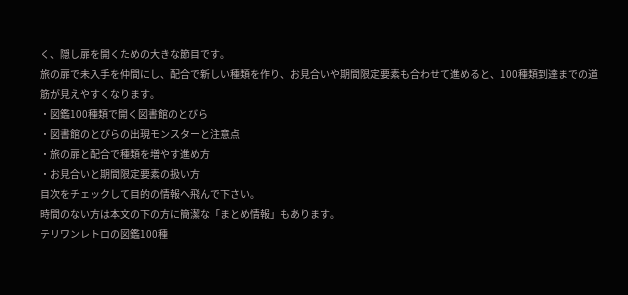く、隠し扉を開くための大きな節目です。
旅の扉で未入手を仲間にし、配合で新しい種類を作り、お見合いや期間限定要素も合わせて進めると、100種類到達までの道筋が見えやすくなります。
・図鑑100種類で開く図書館のとびら
・図書館のとびらの出現モンスターと注意点
・旅の扉と配合で種類を増やす進め方
・お見合いと期間限定要素の扱い方
目次をチェックして目的の情報へ飛んで下さい。
時間のない方は本文の下の方に簡潔な「まとめ情報」もあります。
テリワンレトロの図鑑100種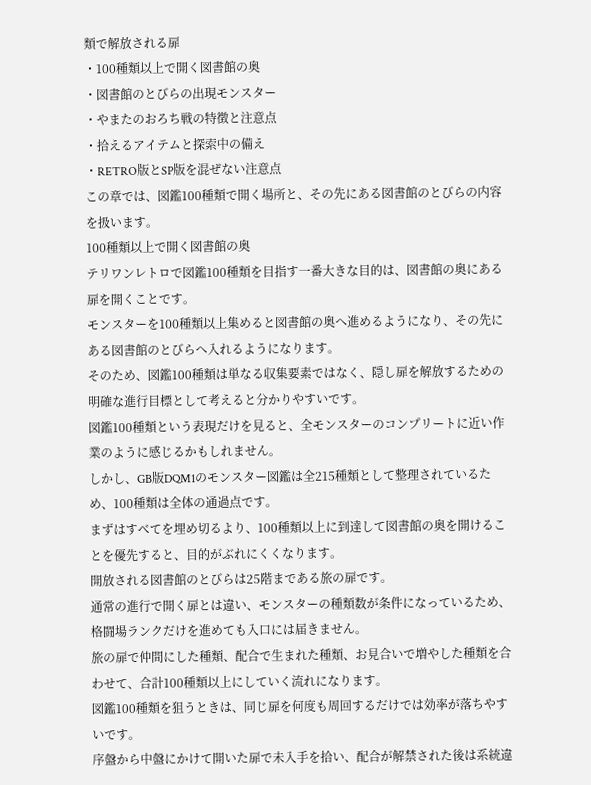類で解放される扉
・100種類以上で開く図書館の奥
・図書館のとびらの出現モンスター
・やまたのおろち戦の特徴と注意点
・拾えるアイテムと探索中の備え
・RETRO版とSP版を混ぜない注意点
この章では、図鑑100種類で開く場所と、その先にある図書館のとびらの内容を扱います。
100種類以上で開く図書館の奥
テリワンレトロで図鑑100種類を目指す一番大きな目的は、図書館の奥にある扉を開くことです。
モンスターを100種類以上集めると図書館の奥へ進めるようになり、その先にある図書館のとびらへ入れるようになります。
そのため、図鑑100種類は単なる収集要素ではなく、隠し扉を解放するための明確な進行目標として考えると分かりやすいです。
図鑑100種類という表現だけを見ると、全モンスターのコンプリートに近い作業のように感じるかもしれません。
しかし、GB版DQM1のモンスター図鑑は全215種類として整理されているため、100種類は全体の通過点です。
まずはすべてを埋め切るより、100種類以上に到達して図書館の奥を開けることを優先すると、目的がぶれにくくなります。
開放される図書館のとびらは25階まである旅の扉です。
通常の進行で開く扉とは違い、モンスターの種類数が条件になっているため、格闘場ランクだけを進めても入口には届きません。
旅の扉で仲間にした種類、配合で生まれた種類、お見合いで増やした種類を合わせて、合計100種類以上にしていく流れになります。
図鑑100種類を狙うときは、同じ扉を何度も周回するだけでは効率が落ちやすいです。
序盤から中盤にかけて開いた扉で未入手を拾い、配合が解禁された後は系統違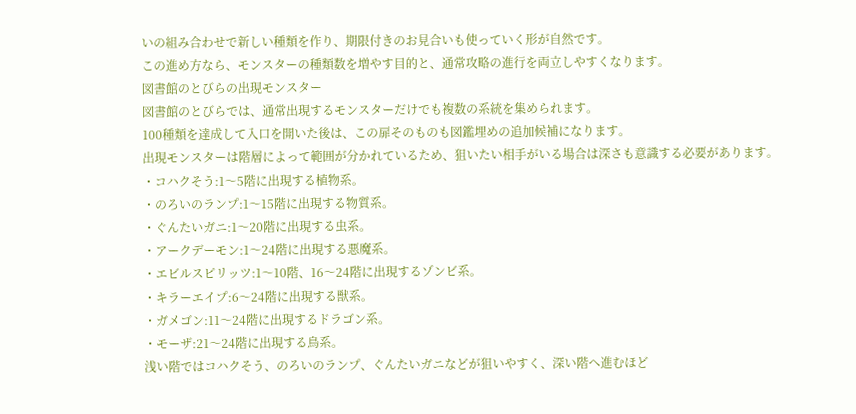いの組み合わせで新しい種類を作り、期限付きのお見合いも使っていく形が自然です。
この進め方なら、モンスターの種類数を増やす目的と、通常攻略の進行を両立しやすくなります。
図書館のとびらの出現モンスター
図書館のとびらでは、通常出現するモンスターだけでも複数の系統を集められます。
100種類を達成して入口を開いた後は、この扉そのものも図鑑埋めの追加候補になります。
出現モンスターは階層によって範囲が分かれているため、狙いたい相手がいる場合は深さも意識する必要があります。
・コハクそう:1〜5階に出現する植物系。
・のろいのランプ:1〜15階に出現する物質系。
・ぐんたいガニ:1〜20階に出現する虫系。
・アークデーモン:1〜24階に出現する悪魔系。
・エビルスピリッツ:1〜10階、16〜24階に出現するゾンビ系。
・キラーエイプ:6〜24階に出現する獣系。
・ガメゴン:11〜24階に出現するドラゴン系。
・モーザ:21〜24階に出現する鳥系。
浅い階ではコハクそう、のろいのランプ、ぐんたいガニなどが狙いやすく、深い階へ進むほど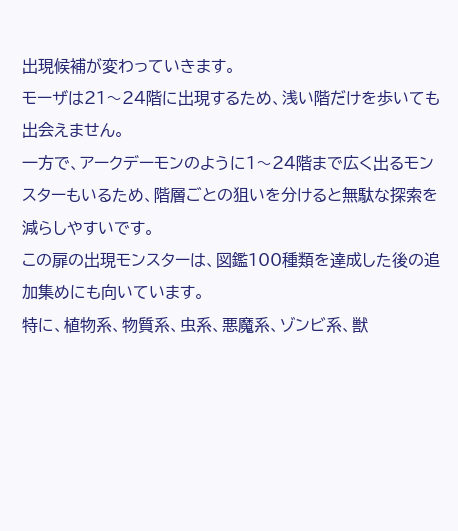出現候補が変わっていきます。
モーザは21〜24階に出現するため、浅い階だけを歩いても出会えません。
一方で、アークデーモンのように1〜24階まで広く出るモンスターもいるため、階層ごとの狙いを分けると無駄な探索を減らしやすいです。
この扉の出現モンスターは、図鑑100種類を達成した後の追加集めにも向いています。
特に、植物系、物質系、虫系、悪魔系、ゾンビ系、獣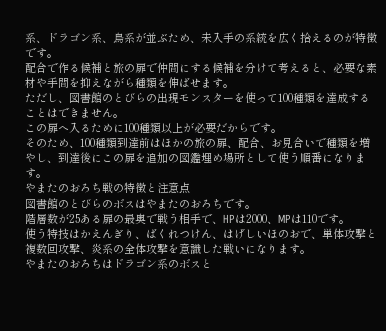系、ドラゴン系、鳥系が並ぶため、未入手の系統を広く拾えるのが特徴です。
配合で作る候補と旅の扉で仲間にする候補を分けて考えると、必要な素材や手間を抑えながら種類を伸ばせます。
ただし、図書館のとびらの出現モンスターを使って100種類を達成することはできません。
この扉へ入るために100種類以上が必要だからです。
そのため、100種類到達前はほかの旅の扉、配合、お見合いで種類を増やし、到達後にこの扉を追加の図鑑埋め場所として使う順番になります。
やまたのおろち戦の特徴と注意点
図書館のとびらのボスはやまたのおろちです。
階層数が25ある扉の最奥で戦う相手で、HPは2000、MPは110です。
使う特技はかえんぎり、ばくれつけん、はげしいほのおで、単体攻撃と複数回攻撃、炎系の全体攻撃を意識した戦いになります。
やまたのおろちはドラゴン系のボスと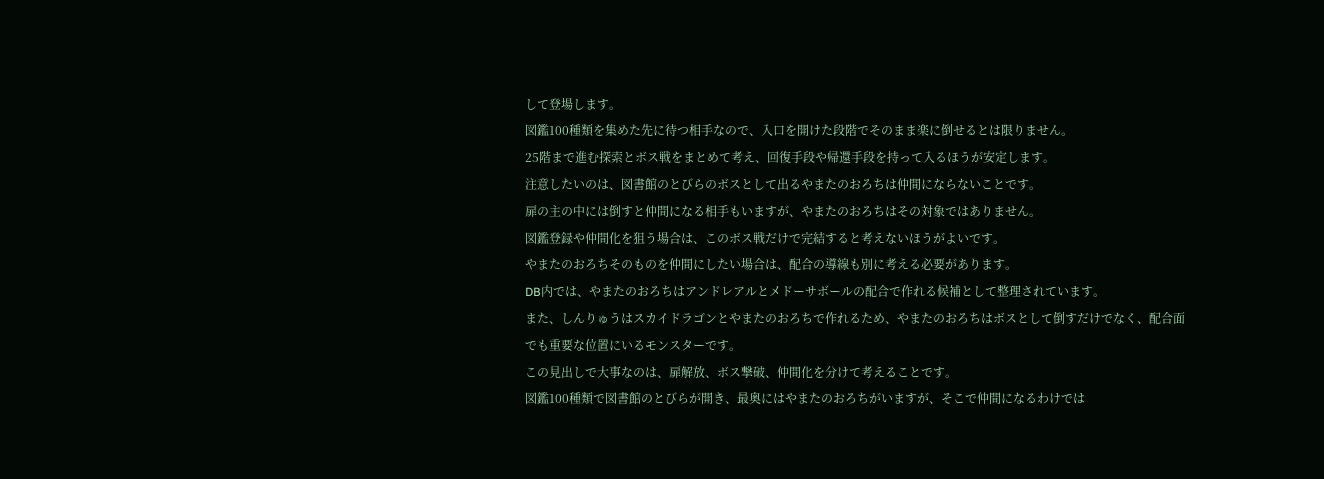して登場します。
図鑑100種類を集めた先に待つ相手なので、入口を開けた段階でそのまま楽に倒せるとは限りません。
25階まで進む探索とボス戦をまとめて考え、回復手段や帰還手段を持って入るほうが安定します。
注意したいのは、図書館のとびらのボスとして出るやまたのおろちは仲間にならないことです。
扉の主の中には倒すと仲間になる相手もいますが、やまたのおろちはその対象ではありません。
図鑑登録や仲間化を狙う場合は、このボス戦だけで完結すると考えないほうがよいです。
やまたのおろちそのものを仲間にしたい場合は、配合の導線も別に考える必要があります。
DB内では、やまたのおろちはアンドレアルとメドーサボールの配合で作れる候補として整理されています。
また、しんりゅうはスカイドラゴンとやまたのおろちで作れるため、やまたのおろちはボスとして倒すだけでなく、配合面でも重要な位置にいるモンスターです。
この見出しで大事なのは、扉解放、ボス撃破、仲間化を分けて考えることです。
図鑑100種類で図書館のとびらが開き、最奥にはやまたのおろちがいますが、そこで仲間になるわけでは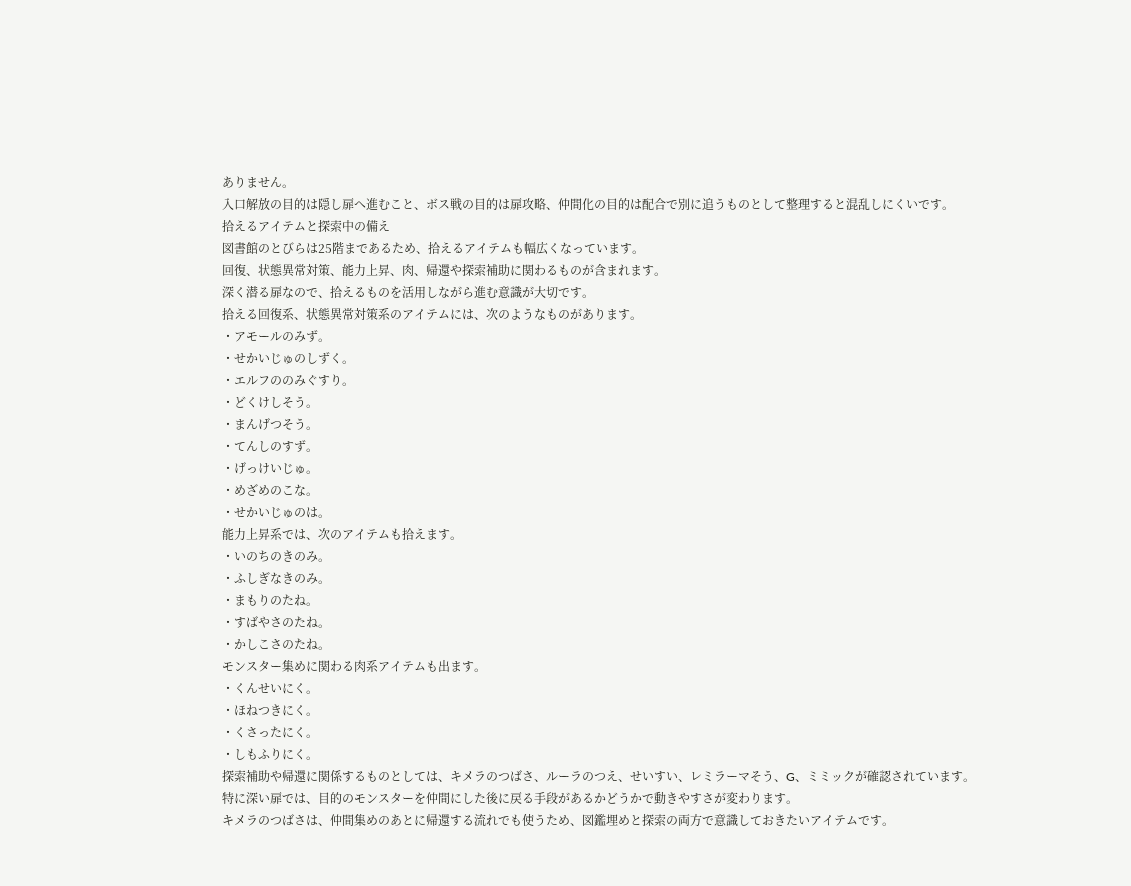ありません。
入口解放の目的は隠し扉へ進むこと、ボス戦の目的は扉攻略、仲間化の目的は配合で別に追うものとして整理すると混乱しにくいです。
拾えるアイテムと探索中の備え
図書館のとびらは25階まであるため、拾えるアイテムも幅広くなっています。
回復、状態異常対策、能力上昇、肉、帰還や探索補助に関わるものが含まれます。
深く潜る扉なので、拾えるものを活用しながら進む意識が大切です。
拾える回復系、状態異常対策系のアイテムには、次のようなものがあります。
・アモールのみず。
・せかいじゅのしずく。
・エルフののみぐすり。
・どくけしそう。
・まんげつそう。
・てんしのすず。
・げっけいじゅ。
・めざめのこな。
・せかいじゅのは。
能力上昇系では、次のアイテムも拾えます。
・いのちのきのみ。
・ふしぎなきのみ。
・まもりのたね。
・すばやさのたね。
・かしこさのたね。
モンスター集めに関わる肉系アイテムも出ます。
・くんせいにく。
・ほねつきにく。
・くさったにく。
・しもふりにく。
探索補助や帰還に関係するものとしては、キメラのつばさ、ルーラのつえ、せいすい、レミラーマそう、G、ミミックが確認されています。
特に深い扉では、目的のモンスターを仲間にした後に戻る手段があるかどうかで動きやすさが変わります。
キメラのつばさは、仲間集めのあとに帰還する流れでも使うため、図鑑埋めと探索の両方で意識しておきたいアイテムです。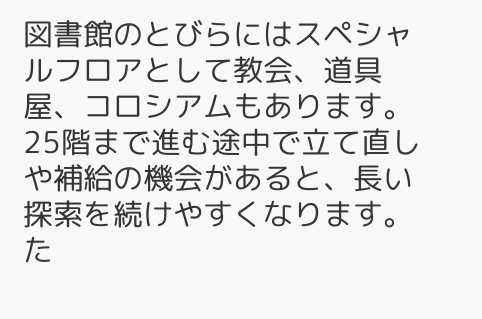図書館のとびらにはスペシャルフロアとして教会、道具屋、コロシアムもあります。
25階まで進む途中で立て直しや補給の機会があると、長い探索を続けやすくなります。
た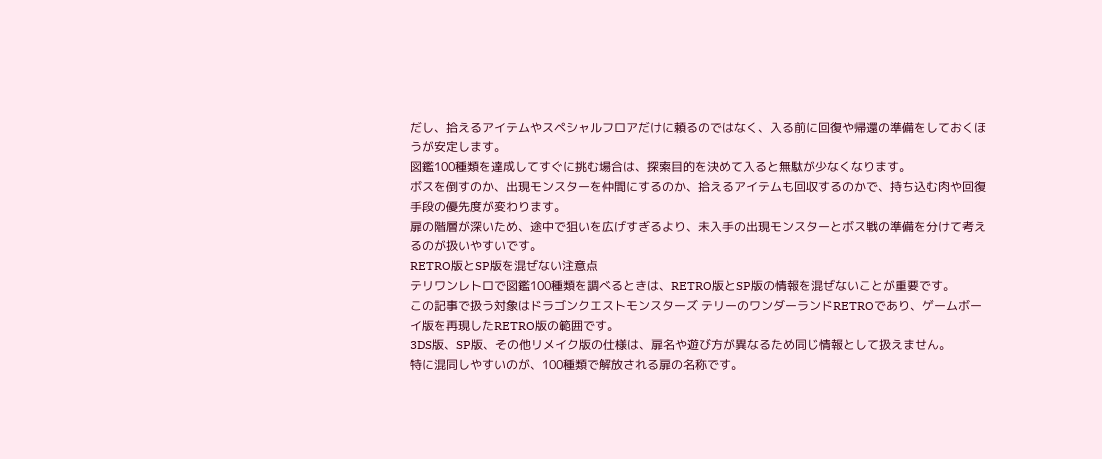だし、拾えるアイテムやスペシャルフロアだけに頼るのではなく、入る前に回復や帰還の準備をしておくほうが安定します。
図鑑100種類を達成してすぐに挑む場合は、探索目的を決めて入ると無駄が少なくなります。
ボスを倒すのか、出現モンスターを仲間にするのか、拾えるアイテムも回収するのかで、持ち込む肉や回復手段の優先度が変わります。
扉の階層が深いため、途中で狙いを広げすぎるより、未入手の出現モンスターとボス戦の準備を分けて考えるのが扱いやすいです。
RETRO版とSP版を混ぜない注意点
テリワンレトロで図鑑100種類を調べるときは、RETRO版とSP版の情報を混ぜないことが重要です。
この記事で扱う対象はドラゴンクエストモンスターズ テリーのワンダーランドRETROであり、ゲームボーイ版を再現したRETRO版の範囲です。
3DS版、SP版、その他リメイク版の仕様は、扉名や遊び方が異なるため同じ情報として扱えません。
特に混同しやすいのが、100種類で解放される扉の名称です。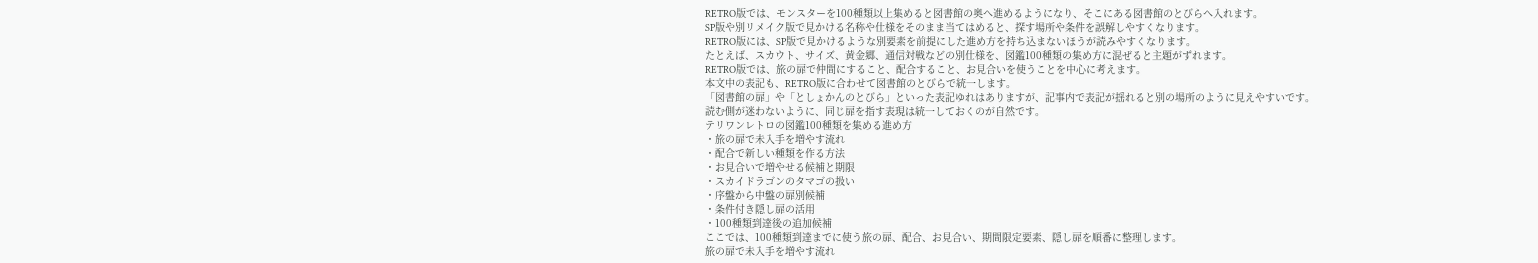RETRO版では、モンスターを100種類以上集めると図書館の奥へ進めるようになり、そこにある図書館のとびらへ入れます。
SP版や別リメイク版で見かける名称や仕様をそのまま当てはめると、探す場所や条件を誤解しやすくなります。
RETRO版には、SP版で見かけるような別要素を前提にした進め方を持ち込まないほうが読みやすくなります。
たとえば、スカウト、サイズ、黄金郷、通信対戦などの別仕様を、図鑑100種類の集め方に混ぜると主題がずれます。
RETRO版では、旅の扉で仲間にすること、配合すること、お見合いを使うことを中心に考えます。
本文中の表記も、RETRO版に合わせて図書館のとびらで統一します。
「図書館の扉」や「としょかんのとびら」といった表記ゆれはありますが、記事内で表記が揺れると別の場所のように見えやすいです。
読む側が迷わないように、同じ扉を指す表現は統一しておくのが自然です。
テリワンレトロの図鑑100種類を集める進め方
・旅の扉で未入手を増やす流れ
・配合で新しい種類を作る方法
・お見合いで増やせる候補と期限
・スカイドラゴンのタマゴの扱い
・序盤から中盤の扉別候補
・条件付き隠し扉の活用
・100種類到達後の追加候補
ここでは、100種類到達までに使う旅の扉、配合、お見合い、期間限定要素、隠し扉を順番に整理します。
旅の扉で未入手を増やす流れ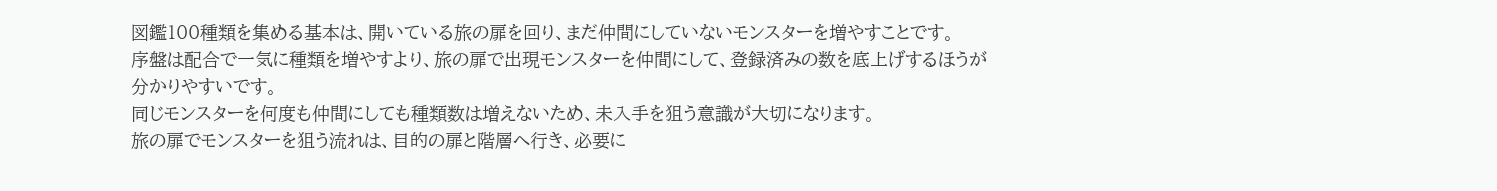図鑑100種類を集める基本は、開いている旅の扉を回り、まだ仲間にしていないモンスターを増やすことです。
序盤は配合で一気に種類を増やすより、旅の扉で出現モンスターを仲間にして、登録済みの数を底上げするほうが分かりやすいです。
同じモンスターを何度も仲間にしても種類数は増えないため、未入手を狙う意識が大切になります。
旅の扉でモンスターを狙う流れは、目的の扉と階層へ行き、必要に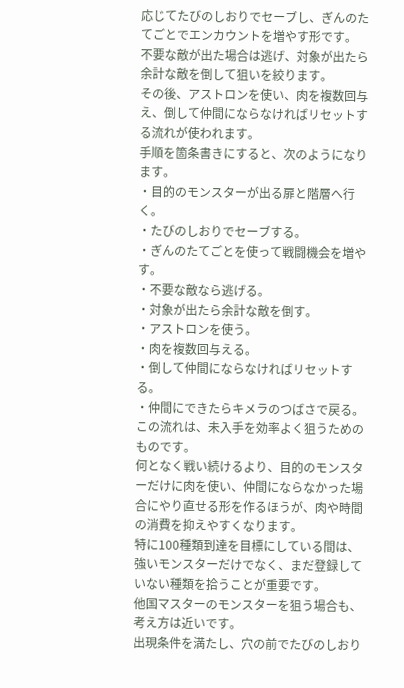応じてたびのしおりでセーブし、ぎんのたてごとでエンカウントを増やす形です。
不要な敵が出た場合は逃げ、対象が出たら余計な敵を倒して狙いを絞ります。
その後、アストロンを使い、肉を複数回与え、倒して仲間にならなければリセットする流れが使われます。
手順を箇条書きにすると、次のようになります。
・目的のモンスターが出る扉と階層へ行く。
・たびのしおりでセーブする。
・ぎんのたてごとを使って戦闘機会を増やす。
・不要な敵なら逃げる。
・対象が出たら余計な敵を倒す。
・アストロンを使う。
・肉を複数回与える。
・倒して仲間にならなければリセットする。
・仲間にできたらキメラのつばさで戻る。
この流れは、未入手を効率よく狙うためのものです。
何となく戦い続けるより、目的のモンスターだけに肉を使い、仲間にならなかった場合にやり直せる形を作るほうが、肉や時間の消費を抑えやすくなります。
特に100種類到達を目標にしている間は、強いモンスターだけでなく、まだ登録していない種類を拾うことが重要です。
他国マスターのモンスターを狙う場合も、考え方は近いです。
出現条件を満たし、穴の前でたびのしおり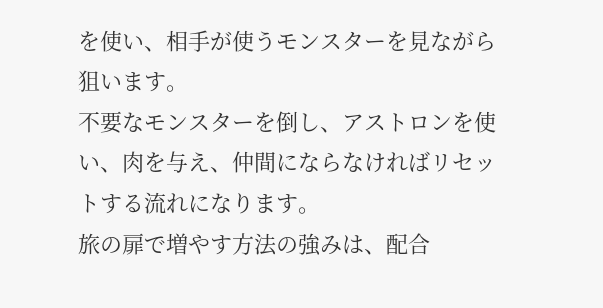を使い、相手が使うモンスターを見ながら狙います。
不要なモンスターを倒し、アストロンを使い、肉を与え、仲間にならなければリセットする流れになります。
旅の扉で増やす方法の強みは、配合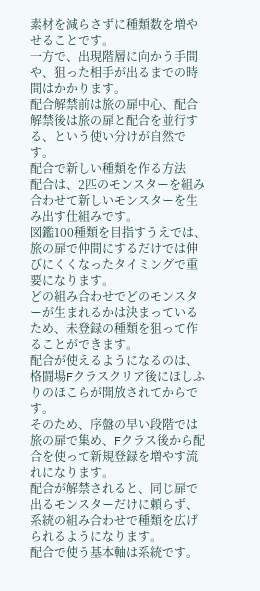素材を減らさずに種類数を増やせることです。
一方で、出現階層に向かう手間や、狙った相手が出るまでの時間はかかります。
配合解禁前は旅の扉中心、配合解禁後は旅の扉と配合を並行する、という使い分けが自然です。
配合で新しい種類を作る方法
配合は、2匹のモンスターを組み合わせて新しいモンスターを生み出す仕組みです。
図鑑100種類を目指すうえでは、旅の扉で仲間にするだけでは伸びにくくなったタイミングで重要になります。
どの組み合わせでどのモンスターが生まれるかは決まっているため、未登録の種類を狙って作ることができます。
配合が使えるようになるのは、格闘場Fクラスクリア後にほしふりのほこらが開放されてからです。
そのため、序盤の早い段階では旅の扉で集め、Fクラス後から配合を使って新規登録を増やす流れになります。
配合が解禁されると、同じ扉で出るモンスターだけに頼らず、系統の組み合わせで種類を広げられるようになります。
配合で使う基本軸は系統です。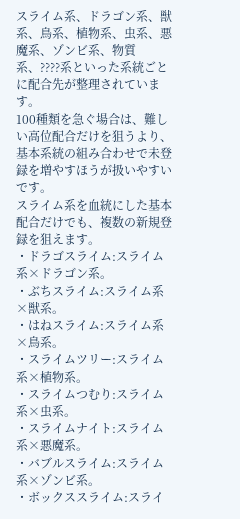スライム系、ドラゴン系、獣系、鳥系、植物系、虫系、悪魔系、ゾンビ系、物質系、????系といった系統ごとに配合先が整理されています。
100種類を急ぐ場合は、難しい高位配合だけを狙うより、基本系統の組み合わせで未登録を増やすほうが扱いやすいです。
スライム系を血統にした基本配合だけでも、複数の新規登録を狙えます。
・ドラゴスライム:スライム系×ドラゴン系。
・ぶちスライム:スライム系×獣系。
・はねスライム:スライム系×鳥系。
・スライムツリー:スライム系×植物系。
・スライムつむり:スライム系×虫系。
・スライムナイト:スライム系×悪魔系。
・バブルスライム:スライム系×ゾンビ系。
・ボックススライム:スライ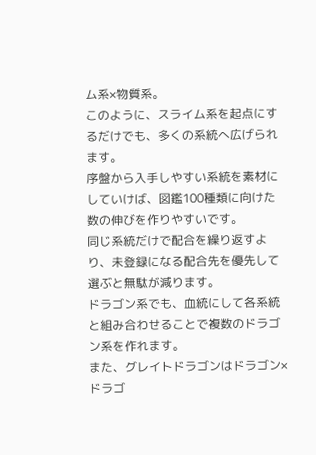ム系×物質系。
このように、スライム系を起点にするだけでも、多くの系統へ広げられます。
序盤から入手しやすい系統を素材にしていけば、図鑑100種類に向けた数の伸びを作りやすいです。
同じ系統だけで配合を繰り返すより、未登録になる配合先を優先して選ぶと無駄が減ります。
ドラゴン系でも、血統にして各系統と組み合わせることで複数のドラゴン系を作れます。
また、グレイトドラゴンはドラゴン×ドラゴ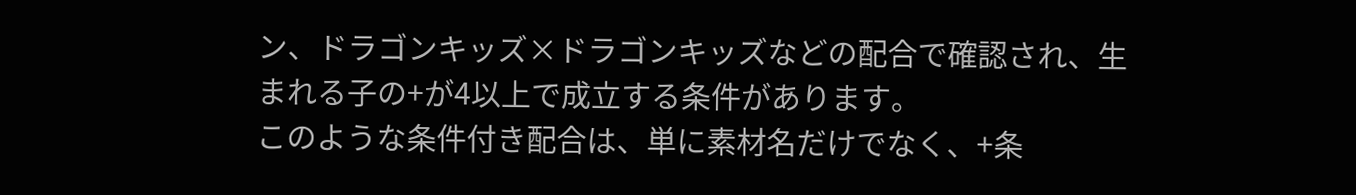ン、ドラゴンキッズ×ドラゴンキッズなどの配合で確認され、生まれる子の+が4以上で成立する条件があります。
このような条件付き配合は、単に素材名だけでなく、+条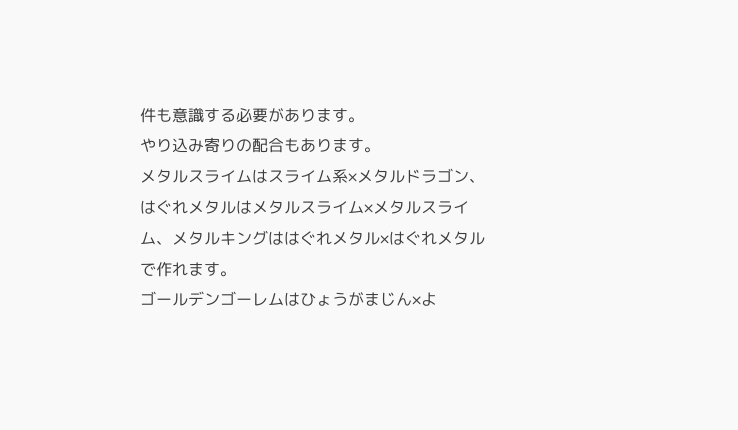件も意識する必要があります。
やり込み寄りの配合もあります。
メタルスライムはスライム系×メタルドラゴン、はぐれメタルはメタルスライム×メタルスライム、メタルキングははぐれメタル×はぐれメタルで作れます。
ゴールデンゴーレムはひょうがまじん×よ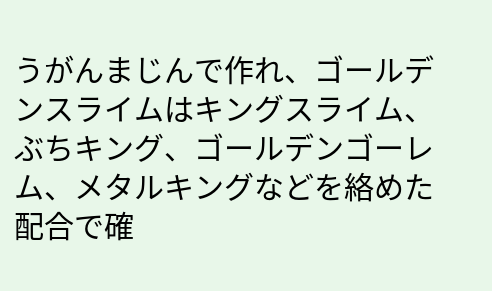うがんまじんで作れ、ゴールデンスライムはキングスライム、ぶちキング、ゴールデンゴーレム、メタルキングなどを絡めた配合で確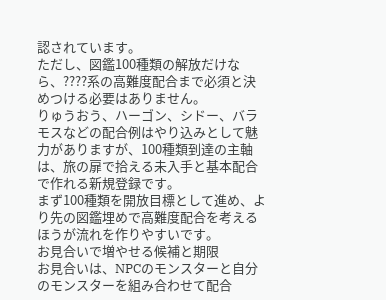認されています。
ただし、図鑑100種類の解放だけなら、????系の高難度配合まで必須と決めつける必要はありません。
りゅうおう、ハーゴン、シドー、バラモスなどの配合例はやり込みとして魅力がありますが、100種類到達の主軸は、旅の扉で拾える未入手と基本配合で作れる新規登録です。
まず100種類を開放目標として進め、より先の図鑑埋めで高難度配合を考えるほうが流れを作りやすいです。
お見合いで増やせる候補と期限
お見合いは、NPCのモンスターと自分のモンスターを組み合わせて配合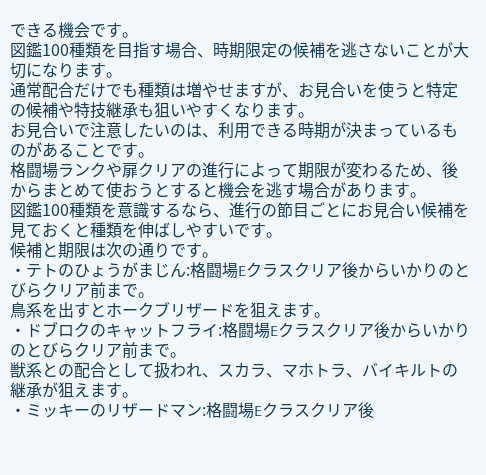できる機会です。
図鑑100種類を目指す場合、時期限定の候補を逃さないことが大切になります。
通常配合だけでも種類は増やせますが、お見合いを使うと特定の候補や特技継承も狙いやすくなります。
お見合いで注意したいのは、利用できる時期が決まっているものがあることです。
格闘場ランクや扉クリアの進行によって期限が変わるため、後からまとめて使おうとすると機会を逃す場合があります。
図鑑100種類を意識するなら、進行の節目ごとにお見合い候補を見ておくと種類を伸ばしやすいです。
候補と期限は次の通りです。
・テトのひょうがまじん:格闘場Eクラスクリア後からいかりのとびらクリア前まで。
鳥系を出すとホークブリザードを狙えます。
・ドブロクのキャットフライ:格闘場Eクラスクリア後からいかりのとびらクリア前まで。
獣系との配合として扱われ、スカラ、マホトラ、バイキルトの継承が狙えます。
・ミッキーのリザードマン:格闘場Eクラスクリア後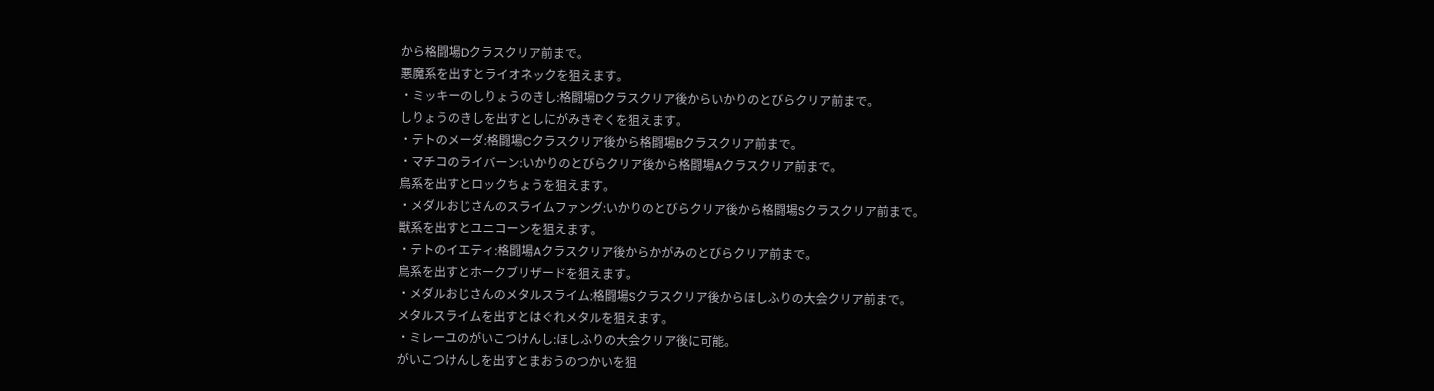から格闘場Dクラスクリア前まで。
悪魔系を出すとライオネックを狙えます。
・ミッキーのしりょうのきし:格闘場Dクラスクリア後からいかりのとびらクリア前まで。
しりょうのきしを出すとしにがみきぞくを狙えます。
・テトのメーダ:格闘場Cクラスクリア後から格闘場Bクラスクリア前まで。
・マチコのライバーン:いかりのとびらクリア後から格闘場Aクラスクリア前まで。
鳥系を出すとロックちょうを狙えます。
・メダルおじさんのスライムファング:いかりのとびらクリア後から格闘場Sクラスクリア前まで。
獣系を出すとユニコーンを狙えます。
・テトのイエティ:格闘場Aクラスクリア後からかがみのとびらクリア前まで。
鳥系を出すとホークブリザードを狙えます。
・メダルおじさんのメタルスライム:格闘場Sクラスクリア後からほしふりの大会クリア前まで。
メタルスライムを出すとはぐれメタルを狙えます。
・ミレーユのがいこつけんし:ほしふりの大会クリア後に可能。
がいこつけんしを出すとまおうのつかいを狙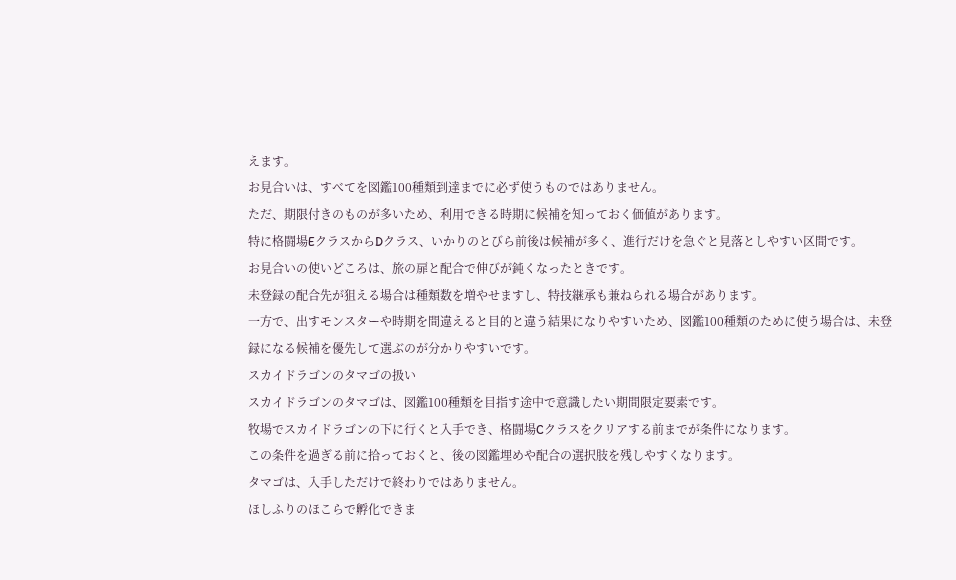えます。
お見合いは、すべてを図鑑100種類到達までに必ず使うものではありません。
ただ、期限付きのものが多いため、利用できる時期に候補を知っておく価値があります。
特に格闘場EクラスからDクラス、いかりのとびら前後は候補が多く、進行だけを急ぐと見落としやすい区間です。
お見合いの使いどころは、旅の扉と配合で伸びが鈍くなったときです。
未登録の配合先が狙える場合は種類数を増やせますし、特技継承も兼ねられる場合があります。
一方で、出すモンスターや時期を間違えると目的と違う結果になりやすいため、図鑑100種類のために使う場合は、未登録になる候補を優先して選ぶのが分かりやすいです。
スカイドラゴンのタマゴの扱い
スカイドラゴンのタマゴは、図鑑100種類を目指す途中で意識したい期間限定要素です。
牧場でスカイドラゴンの下に行くと入手でき、格闘場Cクラスをクリアする前までが条件になります。
この条件を過ぎる前に拾っておくと、後の図鑑埋めや配合の選択肢を残しやすくなります。
タマゴは、入手しただけで終わりではありません。
ほしふりのほこらで孵化できま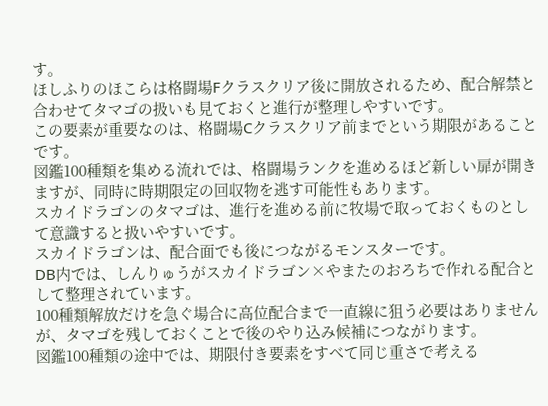す。
ほしふりのほこらは格闘場Fクラスクリア後に開放されるため、配合解禁と合わせてタマゴの扱いも見ておくと進行が整理しやすいです。
この要素が重要なのは、格闘場Cクラスクリア前までという期限があることです。
図鑑100種類を集める流れでは、格闘場ランクを進めるほど新しい扉が開きますが、同時に時期限定の回収物を逃す可能性もあります。
スカイドラゴンのタマゴは、進行を進める前に牧場で取っておくものとして意識すると扱いやすいです。
スカイドラゴンは、配合面でも後につながるモンスターです。
DB内では、しんりゅうがスカイドラゴン×やまたのおろちで作れる配合として整理されています。
100種類解放だけを急ぐ場合に高位配合まで一直線に狙う必要はありませんが、タマゴを残しておくことで後のやり込み候補につながります。
図鑑100種類の途中では、期限付き要素をすべて同じ重さで考える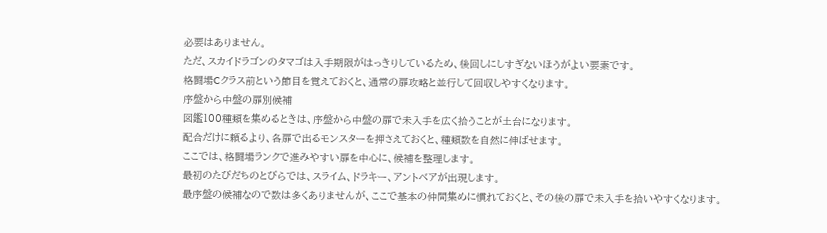必要はありません。
ただ、スカイドラゴンのタマゴは入手期限がはっきりしているため、後回しにしすぎないほうがよい要素です。
格闘場Cクラス前という節目を覚えておくと、通常の扉攻略と並行して回収しやすくなります。
序盤から中盤の扉別候補
図鑑100種類を集めるときは、序盤から中盤の扉で未入手を広く拾うことが土台になります。
配合だけに頼るより、各扉で出るモンスターを押さえておくと、種類数を自然に伸ばせます。
ここでは、格闘場ランクで進みやすい扉を中心に、候補を整理します。
最初のたびだちのとびらでは、スライム、ドラキー、アントベアが出現します。
最序盤の候補なので数は多くありませんが、ここで基本の仲間集めに慣れておくと、その後の扉で未入手を拾いやすくなります。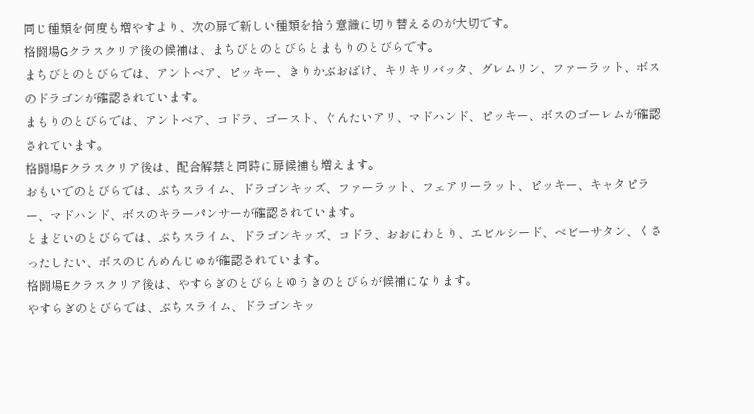同じ種類を何度も増やすより、次の扉で新しい種類を拾う意識に切り替えるのが大切です。
格闘場Gクラスクリア後の候補は、まちびとのとびらとまもりのとびらです。
まちびとのとびらでは、アントベア、ピッキー、きりかぶおばけ、キリキリバッタ、グレムリン、ファーラット、ボスのドラゴンが確認されています。
まもりのとびらでは、アントベア、コドラ、ゴースト、ぐんたいアリ、マドハンド、ピッキー、ボスのゴーレムが確認されています。
格闘場Fクラスクリア後は、配合解禁と同時に扉候補も増えます。
おもいでのとびらでは、ぶちスライム、ドラゴンキッズ、ファーラット、フェアリーラット、ピッキー、キャタピラー、マドハンド、ボスのキラーパンサーが確認されています。
とまどいのとびらでは、ぶちスライム、ドラゴンキッズ、コドラ、おおにわとり、エビルシード、ベビーサタン、くさったしたい、ボスのじんめんじゅが確認されています。
格闘場Eクラスクリア後は、やすらぎのとびらとゆうきのとびらが候補になります。
やすらぎのとびらでは、ぶちスライム、ドラゴンキッ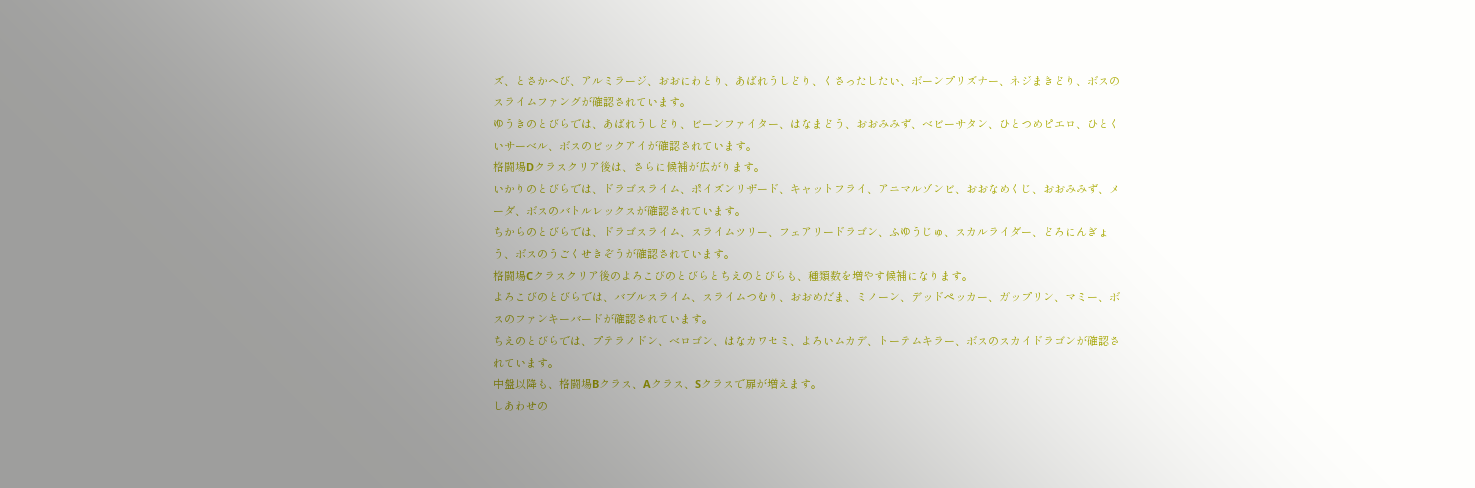ズ、とさかへび、アルミラージ、おおにわとり、あばれうしどり、くさったしたい、ボーンプリズナー、ネジまきどり、ボスのスライムファングが確認されています。
ゆうきのとびらでは、あばれうしどり、ビーンファイター、はなまどう、おおみみず、ベビーサタン、ひとつめピエロ、ひとくいサーベル、ボスのビックアイが確認されています。
格闘場Dクラスクリア後は、さらに候補が広がります。
いかりのとびらでは、ドラゴスライム、ポイズンリザード、キャットフライ、アニマルゾンビ、おおなめくじ、おおみみず、メーダ、ボスのバトルレックスが確認されています。
ちからのとびらでは、ドラゴスライム、スライムツリー、フェアリードラゴン、ふゆうじゅ、スカルライダー、どろにんぎょう、ボスのうごくせきぞうが確認されています。
格闘場Cクラスクリア後のよろこびのとびらとちえのとびらも、種類数を増やす候補になります。
よろこびのとびらでは、バブルスライム、スライムつむり、おおめだま、ミノーン、デッドペッカー、ガップリン、マミー、ボスのファンキーバードが確認されています。
ちえのとびらでは、プテラノドン、ベロゴン、はなカワセミ、よろいムカデ、トーテムキラー、ボスのスカイドラゴンが確認されています。
中盤以降も、格闘場Bクラス、Aクラス、Sクラスで扉が増えます。
しあわせの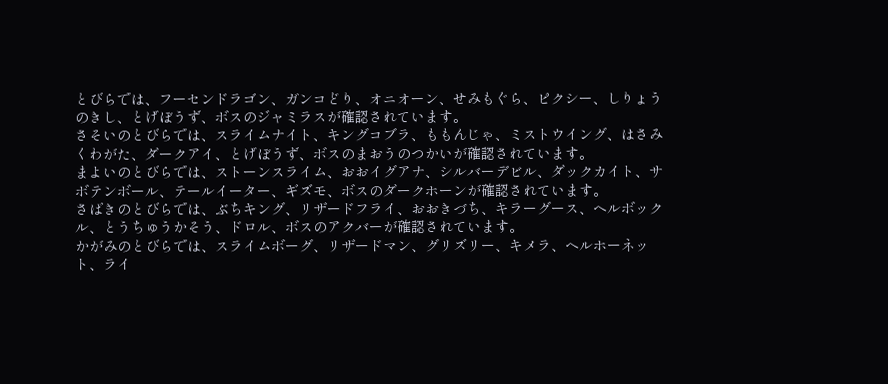とびらでは、フーセンドラゴン、ガンコどり、オニオーン、せみもぐら、ピクシー、しりょうのきし、とげぼうず、ボスのジャミラスが確認されています。
さそいのとびらでは、スライムナイト、キングコブラ、ももんじゃ、ミストウイング、はさみくわがた、ダークアイ、とげぼうず、ボスのまおうのつかいが確認されています。
まよいのとびらでは、ストーンスライム、おおイグアナ、シルバーデビル、ダックカイト、サボテンボール、テールイーター、ギズモ、ボスのダークホーンが確認されています。
さばきのとびらでは、ぶちキング、リザードフライ、おおきづち、キラーグース、ヘルボックル、とうちゅうかそう、ドロル、ボスのアクバーが確認されています。
かがみのとびらでは、スライムボーグ、リザードマン、グリズリー、キメラ、ヘルホーネット、ライ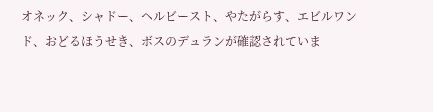オネック、シャドー、ヘルビースト、やたがらす、エビルワンド、おどるほうせき、ボスのデュランが確認されていま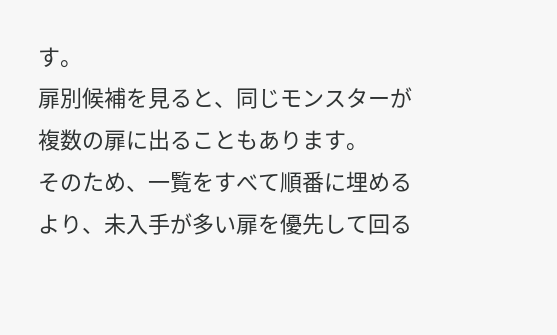す。
扉別候補を見ると、同じモンスターが複数の扉に出ることもあります。
そのため、一覧をすべて順番に埋めるより、未入手が多い扉を優先して回る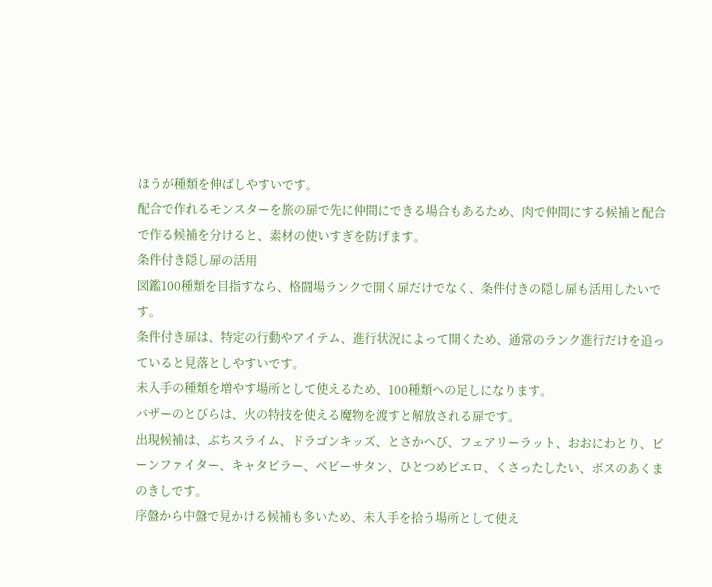ほうが種類を伸ばしやすいです。
配合で作れるモンスターを旅の扉で先に仲間にできる場合もあるため、肉で仲間にする候補と配合で作る候補を分けると、素材の使いすぎを防げます。
条件付き隠し扉の活用
図鑑100種類を目指すなら、格闘場ランクで開く扉だけでなく、条件付きの隠し扉も活用したいです。
条件付き扉は、特定の行動やアイテム、進行状況によって開くため、通常のランク進行だけを追っていると見落としやすいです。
未入手の種類を増やす場所として使えるため、100種類への足しになります。
バザーのとびらは、火の特技を使える魔物を渡すと解放される扉です。
出現候補は、ぶちスライム、ドラゴンキッズ、とさかへび、フェアリーラット、おおにわとり、ビーンファイター、キャタピラー、ベビーサタン、ひとつめピエロ、くさったしたい、ボスのあくまのきしです。
序盤から中盤で見かける候補も多いため、未入手を拾う場所として使え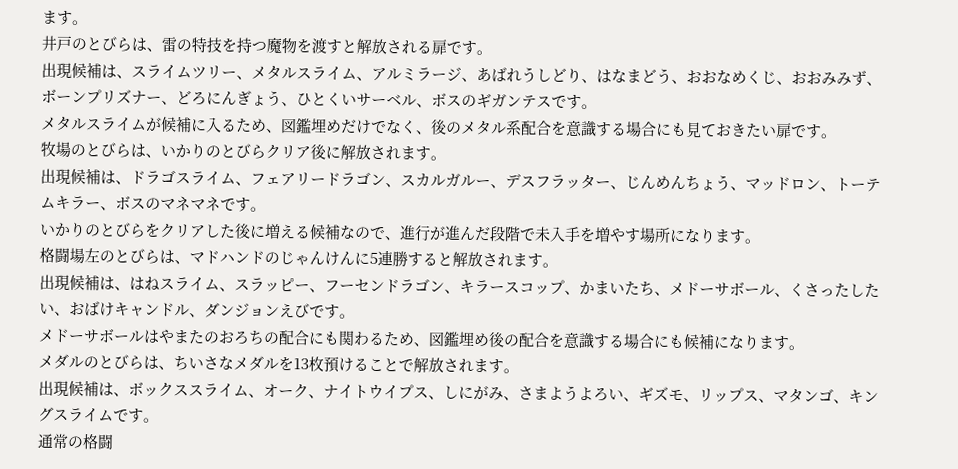ます。
井戸のとびらは、雷の特技を持つ魔物を渡すと解放される扉です。
出現候補は、スライムツリー、メタルスライム、アルミラージ、あばれうしどり、はなまどう、おおなめくじ、おおみみず、ボーンプリズナー、どろにんぎょう、ひとくいサーベル、ボスのギガンテスです。
メタルスライムが候補に入るため、図鑑埋めだけでなく、後のメタル系配合を意識する場合にも見ておきたい扉です。
牧場のとびらは、いかりのとびらクリア後に解放されます。
出現候補は、ドラゴスライム、フェアリードラゴン、スカルガルー、デスフラッター、じんめんちょう、マッドロン、トーテムキラー、ボスのマネマネです。
いかりのとびらをクリアした後に増える候補なので、進行が進んだ段階で未入手を増やす場所になります。
格闘場左のとびらは、マドハンドのじゃんけんに5連勝すると解放されます。
出現候補は、はねスライム、スラッピー、フーセンドラゴン、キラースコップ、かまいたち、メドーサボール、くさったしたい、おばけキャンドル、ダンジョンえびです。
メドーサボールはやまたのおろちの配合にも関わるため、図鑑埋め後の配合を意識する場合にも候補になります。
メダルのとびらは、ちいさなメダルを13枚預けることで解放されます。
出現候補は、ボックススライム、オーク、ナイトウイプス、しにがみ、さまようよろい、ギズモ、リップス、マタンゴ、キングスライムです。
通常の格闘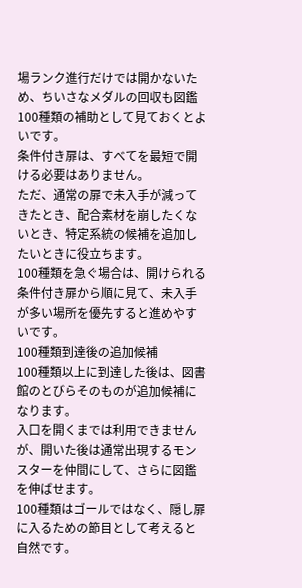場ランク進行だけでは開かないため、ちいさなメダルの回収も図鑑100種類の補助として見ておくとよいです。
条件付き扉は、すべてを最短で開ける必要はありません。
ただ、通常の扉で未入手が減ってきたとき、配合素材を崩したくないとき、特定系統の候補を追加したいときに役立ちます。
100種類を急ぐ場合は、開けられる条件付き扉から順に見て、未入手が多い場所を優先すると進めやすいです。
100種類到達後の追加候補
100種類以上に到達した後は、図書館のとびらそのものが追加候補になります。
入口を開くまでは利用できませんが、開いた後は通常出現するモンスターを仲間にして、さらに図鑑を伸ばせます。
100種類はゴールではなく、隠し扉に入るための節目として考えると自然です。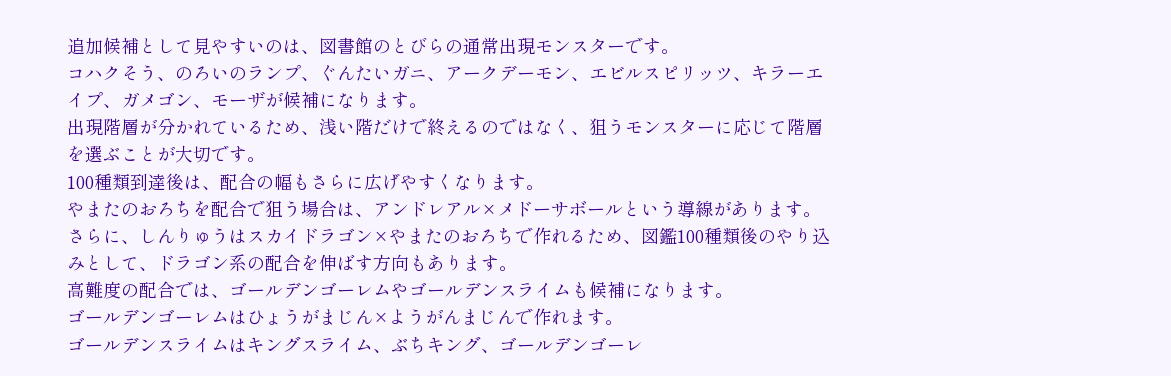追加候補として見やすいのは、図書館のとびらの通常出現モンスターです。
コハクそう、のろいのランプ、ぐんたいガニ、アークデーモン、エビルスピリッツ、キラーエイプ、ガメゴン、モーザが候補になります。
出現階層が分かれているため、浅い階だけで終えるのではなく、狙うモンスターに応じて階層を選ぶことが大切です。
100種類到達後は、配合の幅もさらに広げやすくなります。
やまたのおろちを配合で狙う場合は、アンドレアル×メドーサボールという導線があります。
さらに、しんりゅうはスカイドラゴン×やまたのおろちで作れるため、図鑑100種類後のやり込みとして、ドラゴン系の配合を伸ばす方向もあります。
高難度の配合では、ゴールデンゴーレムやゴールデンスライムも候補になります。
ゴールデンゴーレムはひょうがまじん×ようがんまじんで作れます。
ゴールデンスライムはキングスライム、ぶちキング、ゴールデンゴーレ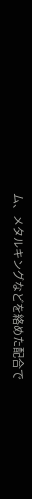ム、メタルキングなどを絡めた配合で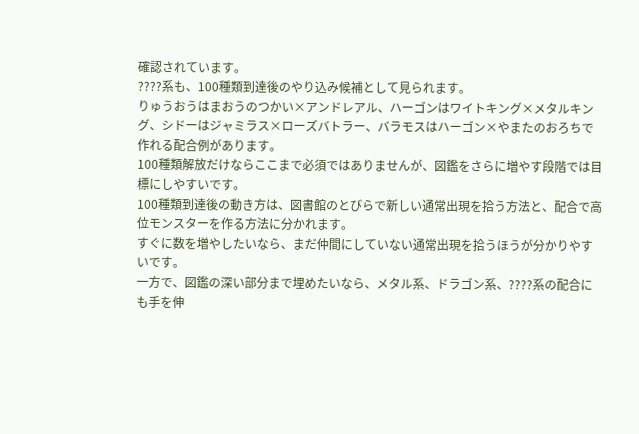確認されています。
????系も、100種類到達後のやり込み候補として見られます。
りゅうおうはまおうのつかい×アンドレアル、ハーゴンはワイトキング×メタルキング、シドーはジャミラス×ローズバトラー、バラモスはハーゴン×やまたのおろちで作れる配合例があります。
100種類解放だけならここまで必須ではありませんが、図鑑をさらに増やす段階では目標にしやすいです。
100種類到達後の動き方は、図書館のとびらで新しい通常出現を拾う方法と、配合で高位モンスターを作る方法に分かれます。
すぐに数を増やしたいなら、まだ仲間にしていない通常出現を拾うほうが分かりやすいです。
一方で、図鑑の深い部分まで埋めたいなら、メタル系、ドラゴン系、????系の配合にも手を伸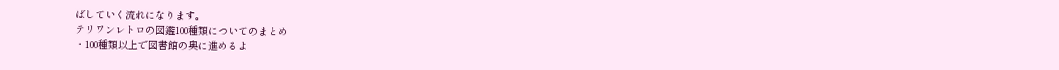ばしていく流れになります。
テリワンレトロの図鑑100種類についてのまとめ
・100種類以上で図書館の奥に進めるよ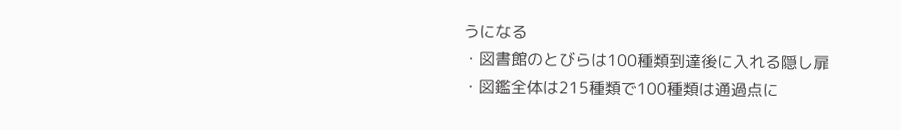うになる
・図書館のとびらは100種類到達後に入れる隠し扉
・図鑑全体は215種類で100種類は通過点に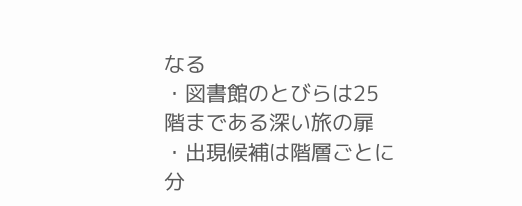なる
・図書館のとびらは25階まである深い旅の扉
・出現候補は階層ごとに分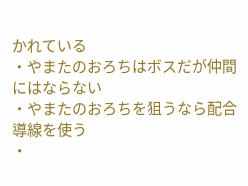かれている
・やまたのおろちはボスだが仲間にはならない
・やまたのおろちを狙うなら配合導線を使う
・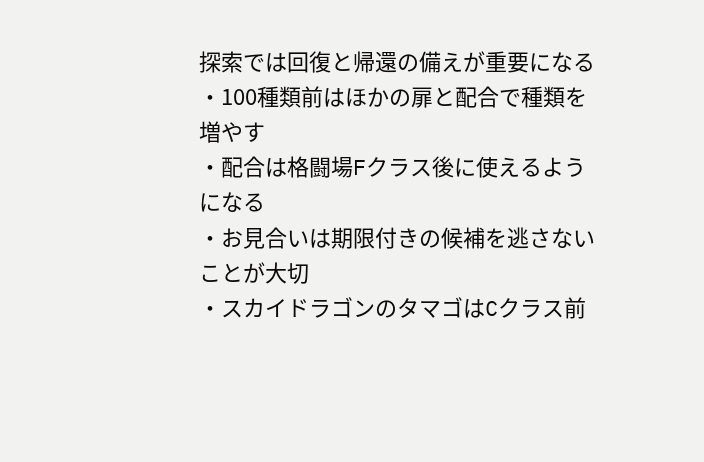探索では回復と帰還の備えが重要になる
・100種類前はほかの扉と配合で種類を増やす
・配合は格闘場Fクラス後に使えるようになる
・お見合いは期限付きの候補を逃さないことが大切
・スカイドラゴンのタマゴはCクラス前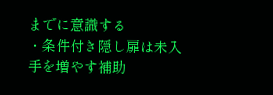までに意識する
・条件付き隠し扉は未入手を増やす補助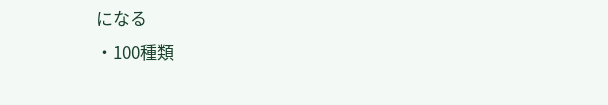になる
・100種類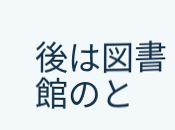後は図書館のと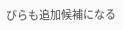びらも追加候補になる